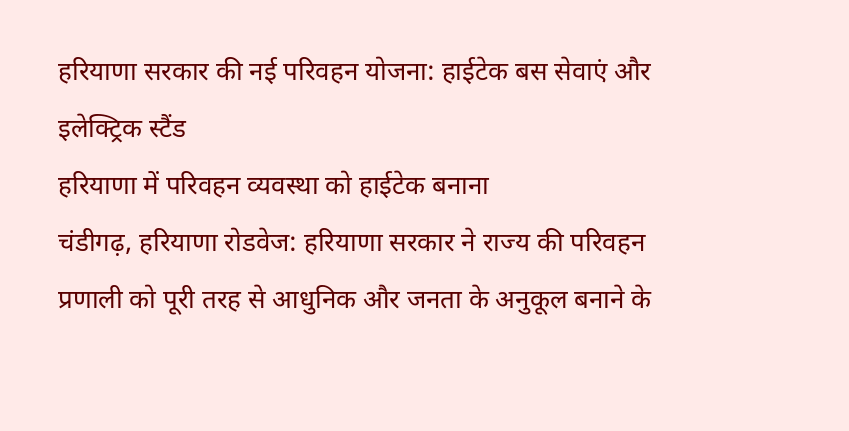हरियाणा सरकार की नई परिवहन योजना: हाईटेक बस सेवाएं और इलेक्ट्रिक स्टैंड
हरियाणा में परिवहन व्यवस्था को हाईटेक बनाना
चंडीगढ़, हरियाणा रोडवेज: हरियाणा सरकार ने राज्य की परिवहन प्रणाली को पूरी तरह से आधुनिक और जनता के अनुकूल बनाने के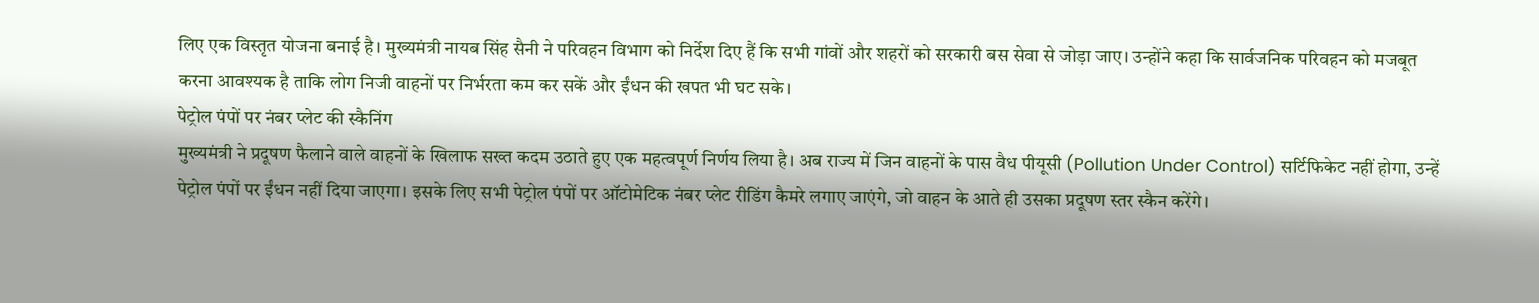लिए एक विस्तृत योजना बनाई है। मुख्यमंत्री नायब सिंह सैनी ने परिवहन विभाग को निर्देश दिए हैं कि सभी गांवों और शहरों को सरकारी बस सेवा से जोड़ा जाए। उन्होंने कहा कि सार्वजनिक परिवहन को मजबूत करना आवश्यक है ताकि लोग निजी वाहनों पर निर्भरता कम कर सकें और ईंधन की खपत भी घट सके।
पेट्रोल पंपों पर नंबर प्लेट की स्कैनिंग
मुख्यमंत्री ने प्रदूषण फैलाने वाले वाहनों के खिलाफ सख्त कदम उठाते हुए एक महत्वपूर्ण निर्णय लिया है। अब राज्य में जिन वाहनों के पास वैध पीयूसी (Pollution Under Control) सर्टिफिकेट नहीं होगा, उन्हें पेट्रोल पंपों पर ईंधन नहीं दिया जाएगा। इसके लिए सभी पेट्रोल पंपों पर ऑटोमेटिक नंबर प्लेट रीडिंग कैमरे लगाए जाएंगे, जो वाहन के आते ही उसका प्रदूषण स्तर स्कैन करेंगे।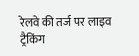रेलवे की तर्ज पर लाइव ट्रैकिंग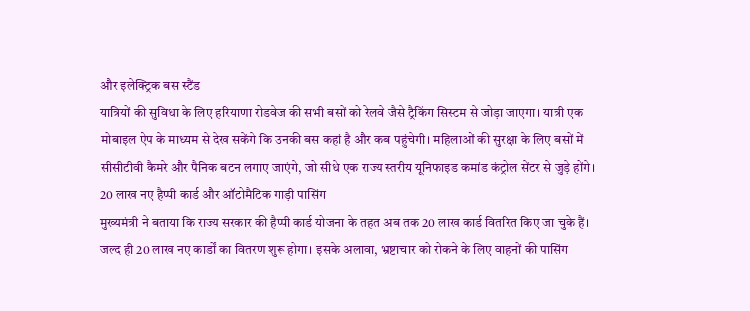और इलेक्ट्रिक बस स्टैंड
यात्रियों की सुविधा के लिए हरियाणा रोडवेज की सभी बसों को रेलवे जैसे ट्रैकिंग सिस्टम से जोड़ा जाएगा। यात्री एक मोबाइल ऐप के माध्यम से देख सकेंगे कि उनकी बस कहां है और कब पहुंचेगी। महिलाओं की सुरक्षा के लिए बसों में सीसीटीवी कैमरे और पैनिक बटन लगाए जाएंगे, जो सीधे एक राज्य स्तरीय यूनिफाइड कमांड कंट्रोल सेंटर से जुड़े होंगे।
20 लाख नए हैप्पी कार्ड और ऑटोमैटिक गाड़ी पासिंग
मुख्यमंत्री ने बताया कि राज्य सरकार की हैप्पी कार्ड योजना के तहत अब तक 20 लाख कार्ड वितरित किए जा चुके हैं। जल्द ही 20 लाख नए कार्डों का वितरण शुरू होगा। इसके अलावा, भ्रष्टाचार को रोकने के लिए वाहनों की पासिंग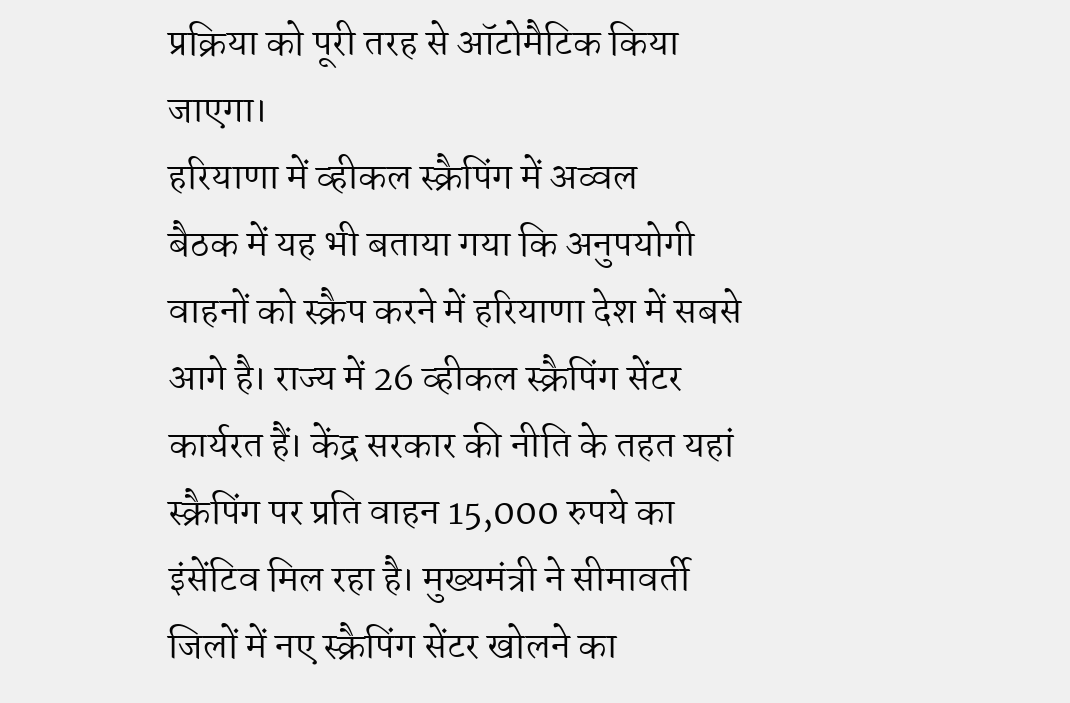प्रक्रिया को पूरी तरह से ऑटोमैटिक किया जाएगा।
हरियाणा में व्हीकल स्क्रैपिंग में अव्वल
बैठक में यह भी बताया गया कि अनुपयोगी वाहनों को स्क्रैप करने में हरियाणा देश में सबसे आगे है। राज्य में 26 व्हीकल स्क्रैपिंग सेंटर कार्यरत हैं। केंद्र सरकार की नीति के तहत यहां स्क्रैपिंग पर प्रति वाहन 15,000 रुपये का इंसेंटिव मिल रहा है। मुख्यमंत्री ने सीमावर्ती जिलों में नए स्क्रैपिंग सेंटर खोलने का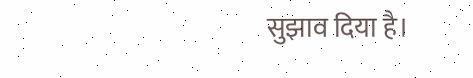सुझाव दिया है।